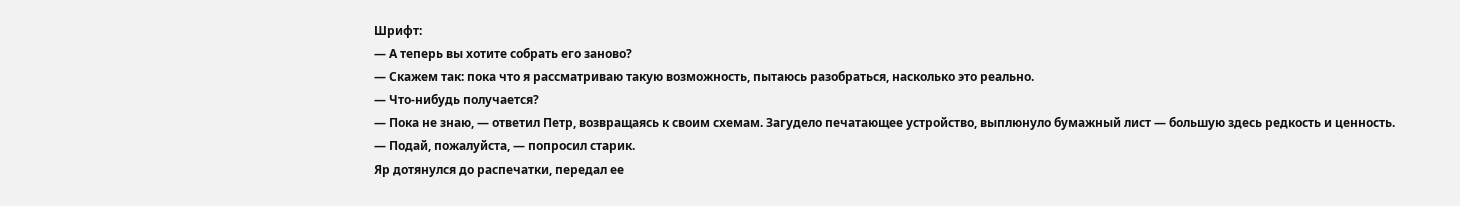Шрифт:
— А теперь вы хотите собрать его заново?
— Скажем так: пока что я рассматриваю такую возможность, пытаюсь разобраться, насколько это реально.
— Что-нибудь получается?
— Пока не знаю, — ответил Петр, возвращаясь к своим схемам. Загудело печатающее устройство, выплюнуло бумажный лист — большую здесь редкость и ценность.
— Подай, пожалуйста, — попросил старик.
Яр дотянулся до распечатки, передал ее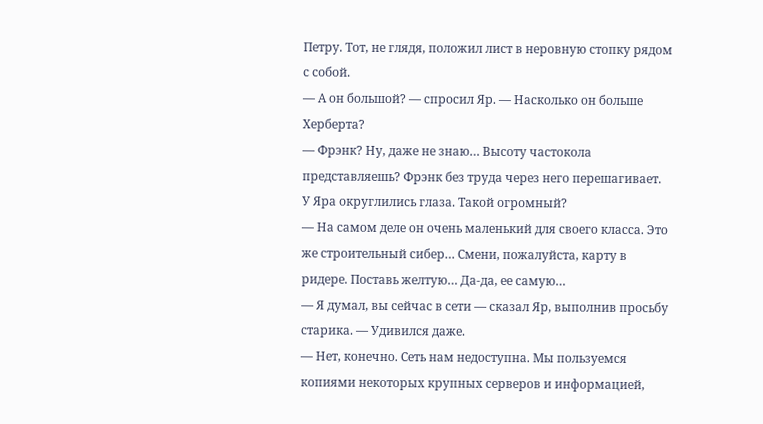Петру. Тот, не глядя, положил лист в неровную стопку рядом с собой.
— А он большой? — спросил Яр. — Насколько он больше Херберта?
— Фрэнк? Ну, даже не знаю… Высоту частокола представляешь? Фрэнк без труда через него перешагивает.
У Яра округлились глаза. Такой огромный?
— На самом деле он очень маленький для своего класса. Это же строительный сибер… Смени, пожалуйста, карту в ридере. Поставь желтую… Да-да, ее самую…
— Я думал, вы сейчас в сети — сказал Яр, выполнив просьбу старика. — Удивился даже.
— Нет, конечно. Сеть нам недоступна. Мы пользуемся копиями некоторых крупных серверов и информацией,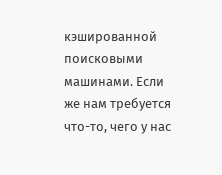кэшированной поисковыми машинами. Если же нам требуется что-то, чего у нас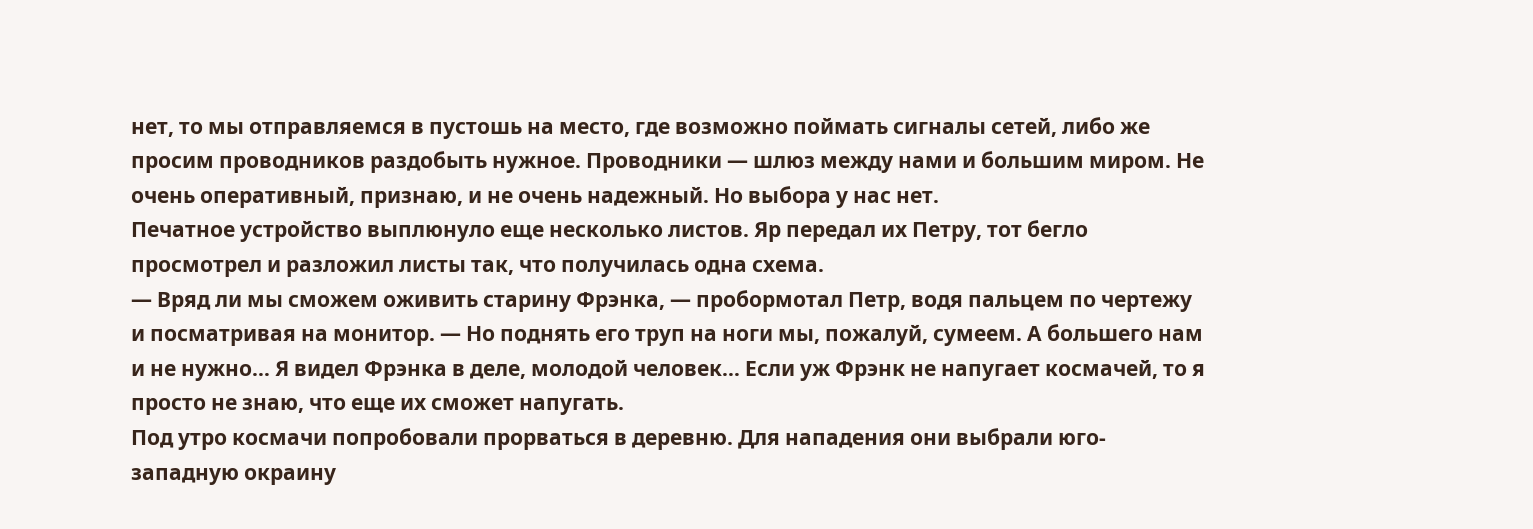нет, то мы отправляемся в пустошь на место, где возможно поймать сигналы сетей, либо же просим проводников раздобыть нужное. Проводники — шлюз между нами и большим миром. Не очень оперативный, признаю, и не очень надежный. Но выбора у нас нет.
Печатное устройство выплюнуло еще несколько листов. Яр передал их Петру, тот бегло просмотрел и разложил листы так, что получилась одна схема.
— Вряд ли мы сможем оживить старину Фрэнка, — пробормотал Петр, водя пальцем по чертежу и посматривая на монитор. — Но поднять его труп на ноги мы, пожалуй, сумеем. А большего нам и не нужно… Я видел Фрэнка в деле, молодой человек… Если уж Фрэнк не напугает космачей, то я просто не знаю, что еще их сможет напугать.
Под утро космачи попробовали прорваться в деревню. Для нападения они выбрали юго-западную окраину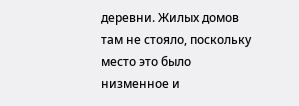деревни. Жилых домов там не стояло, поскольку место это было низменное и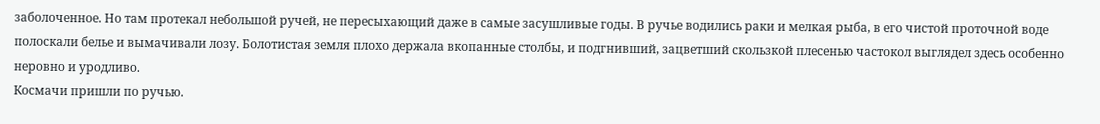заболоченное. Но там протекал небольшой ручей, не пересыхающий даже в самые засушливые годы. В ручье водились раки и мелкая рыба, в его чистой проточной воде полоскали белье и вымачивали лозу. Болотистая земля плохо держала вкопанные столбы, и подгнивший, зацветший скользкой плесенью частокол выглядел здесь особенно неровно и уродливо.
Космачи пришли по ручью.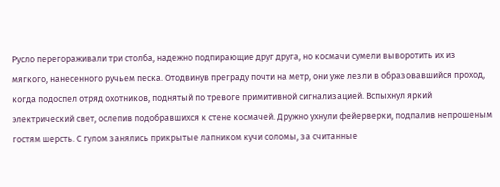Русло перегораживали три столба, надежно подпирающие друг друга, но космачи сумели выворотить их из мягкого, нанесенного ручьем песка. Отодвинув преграду почти на метр, они уже лезли в образовавшийся проход, когда подоспел отряд охотников, поднятый по тревоге примитивной сигнализацией. Вспыхнул яркий электрический свет, ослепив подобравшихся к стене космачей. Дружно ухнули фейерверки, подпалив непрошеным гостям шерсть. С гулом занялись прикрытые лапником кучи соломы, за считанные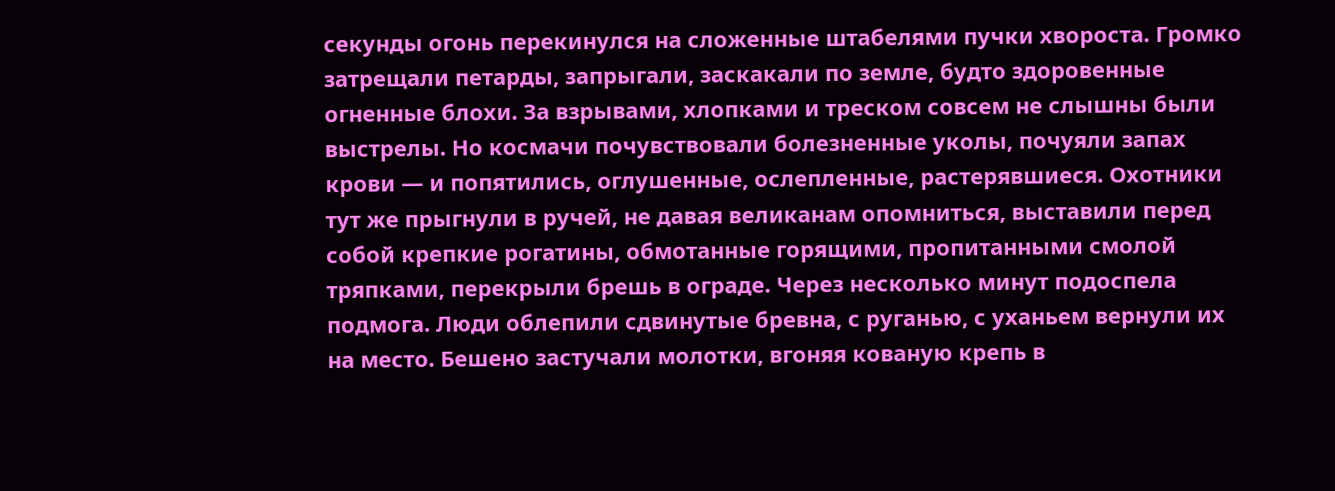секунды огонь перекинулся на сложенные штабелями пучки хвороста. Громко затрещали петарды, запрыгали, заскакали по земле, будто здоровенные огненные блохи. За взрывами, хлопками и треском совсем не слышны были выстрелы. Но космачи почувствовали болезненные уколы, почуяли запах крови — и попятились, оглушенные, ослепленные, растерявшиеся. Охотники тут же прыгнули в ручей, не давая великанам опомниться, выставили перед собой крепкие рогатины, обмотанные горящими, пропитанными смолой тряпками, перекрыли брешь в ограде. Через несколько минут подоспела подмога. Люди облепили сдвинутые бревна, с руганью, с уханьем вернули их на место. Бешено застучали молотки, вгоняя кованую крепь в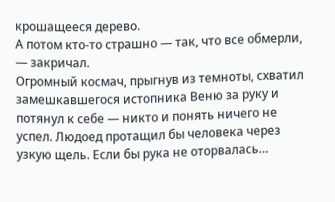крошащееся дерево.
А потом кто-то страшно — так, что все обмерли, — закричал.
Огромный космач, прыгнув из темноты, схватил замешкавшегося истопника Веню за руку и потянул к себе — никто и понять ничего не успел. Людоед протащил бы человека через узкую щель. Если бы рука не оторвалась…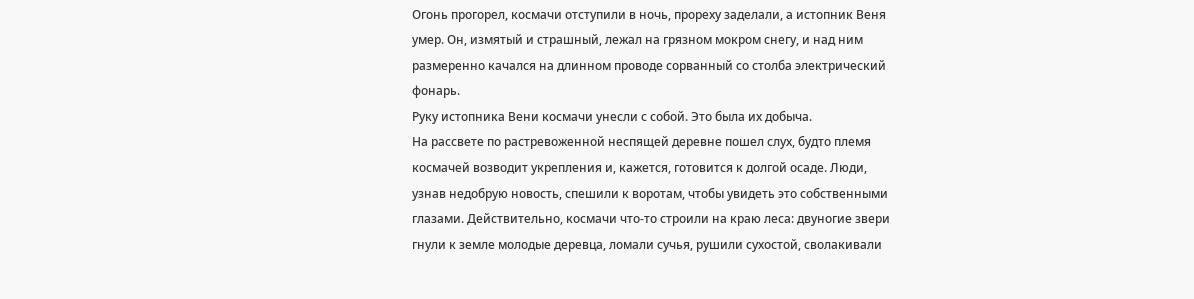Огонь прогорел, космачи отступили в ночь, прореху заделали, а истопник Веня умер. Он, измятый и страшный, лежал на грязном мокром снегу, и над ним размеренно качался на длинном проводе сорванный со столба электрический фонарь.
Руку истопника Вени космачи унесли с собой. Это была их добыча.
На рассвете по растревоженной неспящей деревне пошел слух, будто племя космачей возводит укрепления и, кажется, готовится к долгой осаде. Люди, узнав недобрую новость, спешили к воротам, чтобы увидеть это собственными глазами. Действительно, космачи что-то строили на краю леса: двуногие звери гнули к земле молодые деревца, ломали сучья, рушили сухостой, сволакивали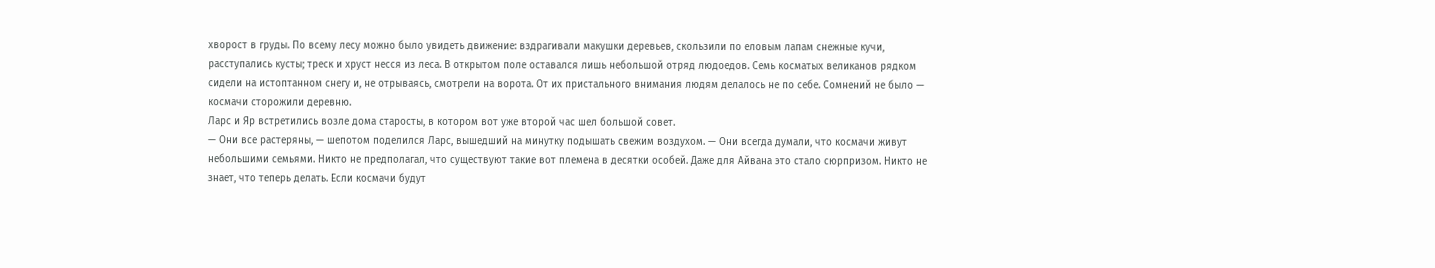хворост в груды. По всему лесу можно было увидеть движение: вздрагивали макушки деревьев, скользили по еловым лапам снежные кучи, расступались кусты; треск и хруст несся из леса. В открытом поле оставался лишь небольшой отряд людоедов. Семь косматых великанов рядком сидели на истоптанном снегу и, не отрываясь, смотрели на ворота. От их пристального внимания людям делалось не по себе. Сомнений не было — космачи сторожили деревню.
Ларс и Яр встретились возле дома старосты, в котором вот уже второй час шел большой совет.
— Они все растеряны, — шепотом поделился Ларс, вышедший на минутку подышать свежим воздухом. — Они всегда думали, что космачи живут небольшими семьями. Никто не предполагал, что существуют такие вот племена в десятки особей. Даже для Айвана это стало сюрпризом. Никто не знает, что теперь делать. Если космачи будут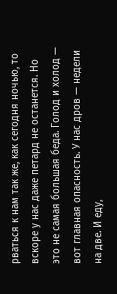рваться к нам так же, как сегодня ночью, то вскоре у нас даже петард не останется. Но это не самая большая беда. Голод и холод — вот главная опасность. У нас дров — недели на две. И еду,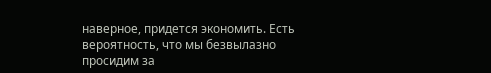наверное, придется экономить. Есть вероятность, что мы безвылазно просидим за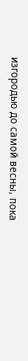изгородью до самой весны, пока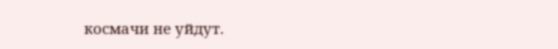космачи не уйдут.